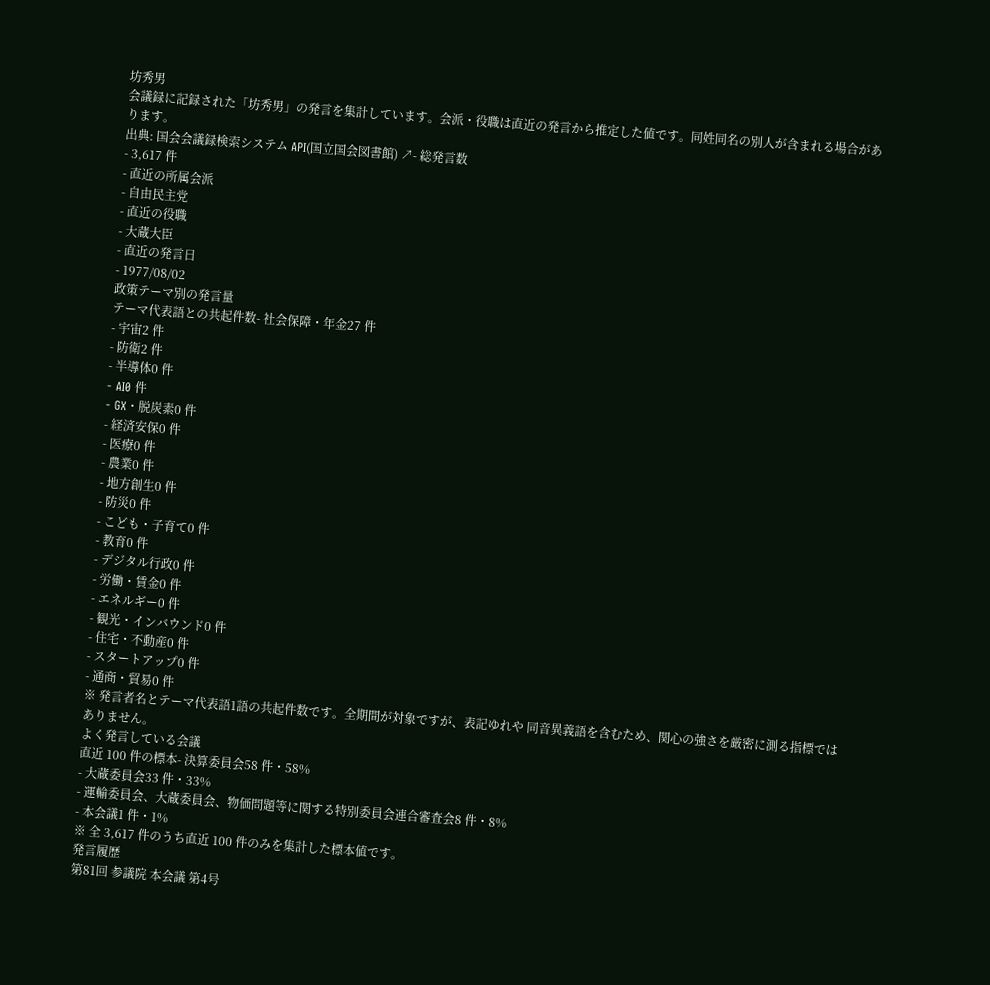坊秀男
会議録に記録された「坊秀男」の発言を集計しています。会派・役職は直近の発言から推定した値です。同姓同名の別人が含まれる場合があります。
出典: 国会会議録検索システム API(国立国会図書館) ↗- 総発言数
- 3,617 件
- 直近の所属会派
- 自由民主党
- 直近の役職
- 大蔵大臣
- 直近の発言日
- 1977/08/02
政策テーマ別の発言量
テーマ代表語との共起件数- 社会保障・年金27 件
- 宇宙2 件
- 防衛2 件
- 半導体0 件
- AI0 件
- GX・脱炭素0 件
- 経済安保0 件
- 医療0 件
- 農業0 件
- 地方創生0 件
- 防災0 件
- こども・子育て0 件
- 教育0 件
- デジタル行政0 件
- 労働・賃金0 件
- エネルギー0 件
- 観光・インバウンド0 件
- 住宅・不動産0 件
- スタートアップ0 件
- 通商・貿易0 件
※ 発言者名とテーマ代表語1語の共起件数です。全期間が対象ですが、表記ゆれや 同音異義語を含むため、関心の強さを厳密に測る指標ではありません。
よく発言している会議
直近 100 件の標本- 決算委員会58 件・58%
- 大蔵委員会33 件・33%
- 運輸委員会、大蔵委員会、物価問題等に関する特別委員会連合審査会8 件・8%
- 本会議1 件・1%
※ 全 3,617 件のうち直近 100 件のみを集計した標本値です。
発言履歴
第81回 参議院 本会議 第4号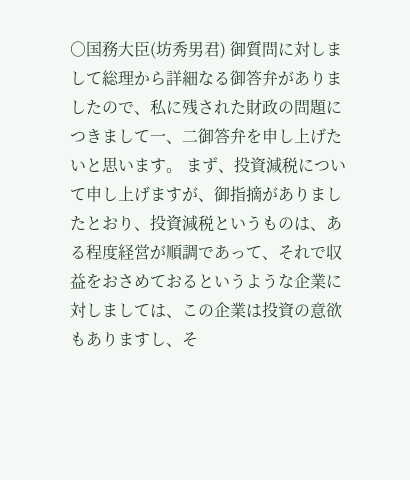○国務大臣(坊秀男君) 御質問に対しまして総理から詳細なる御答弁がありましたので、私に残された財政の問題につきまして一、二御答弁を申し上げたいと思います。 まず、投資減税について申し上げますが、御指摘がありましたとおり、投資減税というものは、ある程度経営が順調であって、それで収益をおさめておるというような企業に対しましては、この企業は投資の意欲もありますし、そ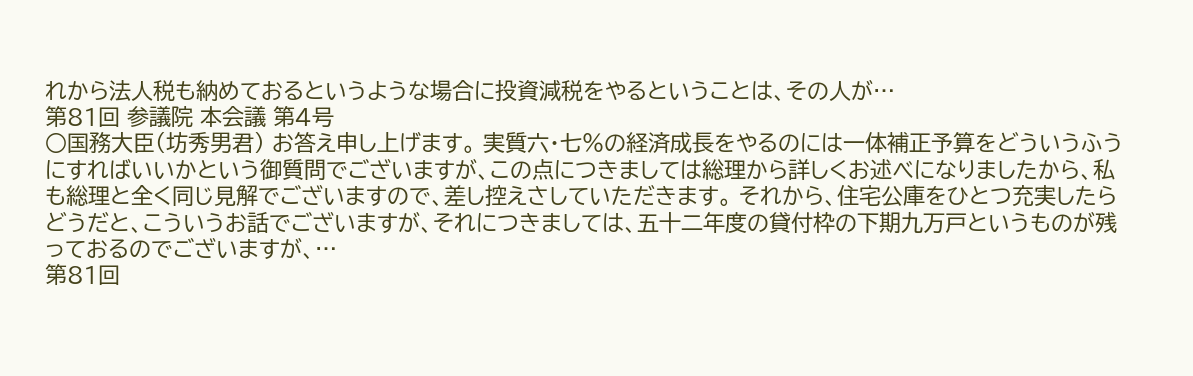れから法人税も納めておるというような場合に投資減税をやるということは、その人が…
第81回 参議院 本会議 第4号
○国務大臣(坊秀男君) お答え申し上げます。 実質六・七%の経済成長をやるのには一体補正予算をどういうふうにすればいいかという御質問でございますが、この点につきましては総理から詳しくお述べになりましたから、私も総理と全く同じ見解でございますので、差し控えさしていただきます。 それから、住宅公庫をひとつ充実したらどうだと、こういうお話でございますが、それにつきましては、五十二年度の貸付枠の下期九万戸というものが残っておるのでございますが、…
第81回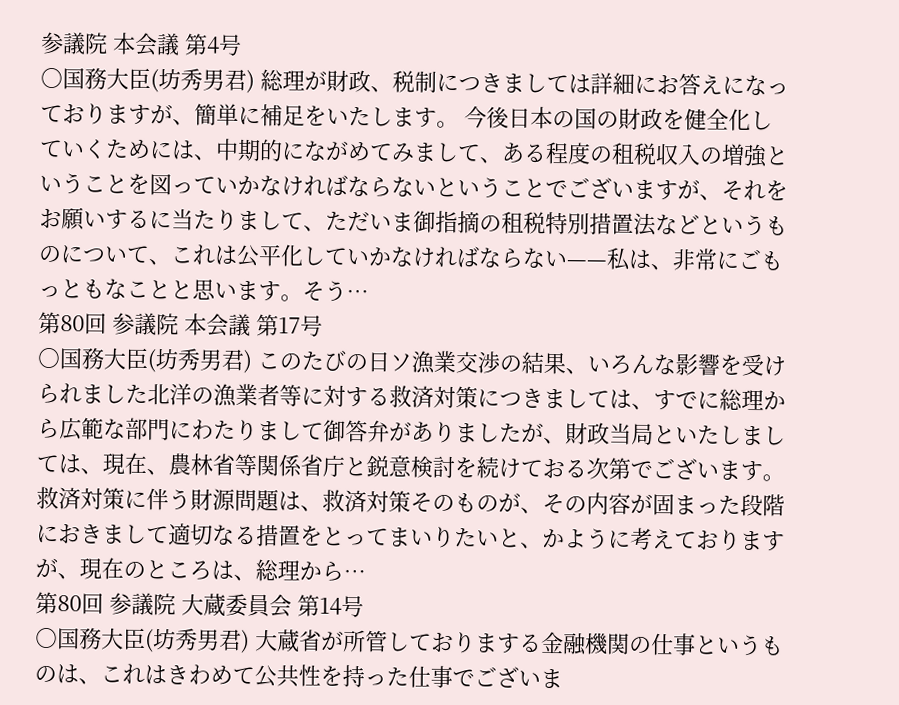参議院 本会議 第4号
○国務大臣(坊秀男君) 総理が財政、税制につきましては詳細にお答えになっておりますが、簡単に補足をいたします。 今後日本の国の財政を健全化していくためには、中期的にながめてみまして、ある程度の租税収入の増強ということを図っていかなければならないということでございますが、それをお願いするに当たりまして、ただいま御指摘の租税特別措置法などというものについて、これは公平化していかなければならない——私は、非常にごもっともなことと思います。そう…
第80回 参議院 本会議 第17号
○国務大臣(坊秀男君) このたびの日ソ漁業交渉の結果、いろんな影響を受けられました北洋の漁業者等に対する救済対策につきましては、すでに総理から広範な部門にわたりまして御答弁がありましたが、財政当局といたしましては、現在、農林省等関係省庁と鋭意検討を続けておる次第でございます。救済対策に伴う財源問題は、救済対策そのものが、その内容が固まった段階におきまして適切なる措置をとってまいりたいと、かように考えておりますが、現在のところは、総理から…
第80回 参議院 大蔵委員会 第14号
○国務大臣(坊秀男君) 大蔵省が所管しておりまする金融機関の仕事というものは、これはきわめて公共性を持った仕事でございま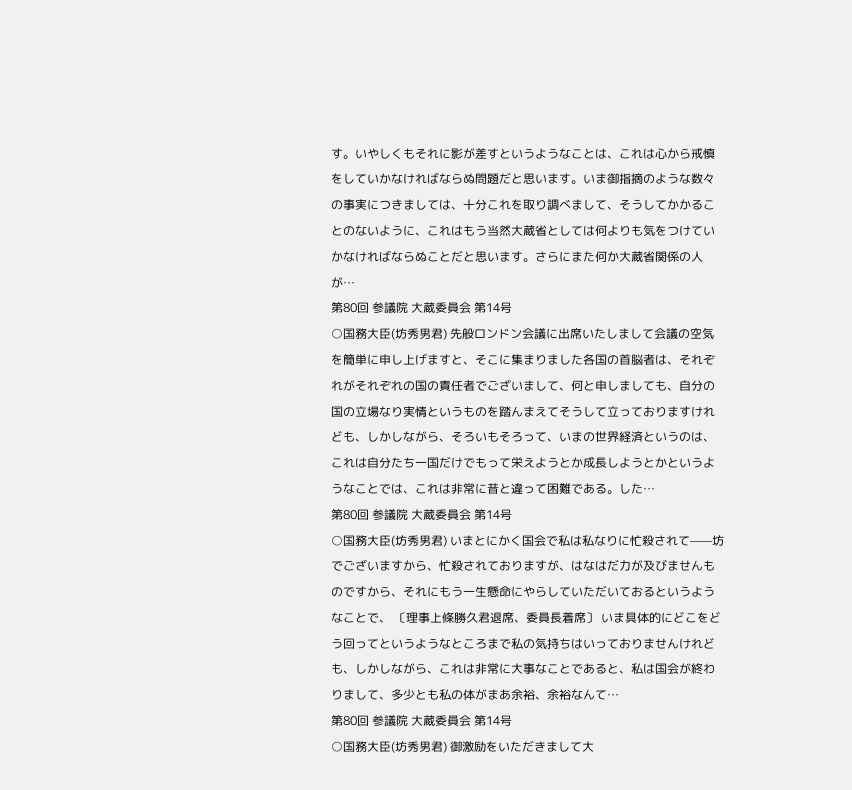す。いやしくもそれに影が差すというようなことは、これは心から戒慎をしていかなければならぬ問題だと思います。いま御指摘のような数々の事実につきましては、十分これを取り調べまして、そうしてかかることのないように、これはもう当然大蔵省としては何よりも気をつけていかなければならぬことだと思います。さらにまた何か大蔵省関係の人が…
第80回 参議院 大蔵委員会 第14号
○国務大臣(坊秀男君) 先般ロンドン会議に出席いたしまして会議の空気を簡単に申し上げますと、そこに集まりました各国の首脳者は、それぞれがそれぞれの国の責任者でございまして、何と申しましても、自分の国の立場なり実情というものを踏んまえてそうして立っておりますけれども、しかしながら、そろいもそろって、いまの世界経済というのは、これは自分たち一国だけでもって栄えようとか成長しようとかというようなことでは、これは非常に昔と違って困難である。した…
第80回 参議院 大蔵委員会 第14号
○国務大臣(坊秀男君) いまとにかく国会で私は私なりに忙殺されて——坊でございますから、忙殺されておりますが、はなはだ力が及びませんものですから、それにもう一生懸命にやらしていただいておるというようなことで、 〔理事上條勝久君退席、委員長着席〕 いま具体的にどこをどう回ってというようなところまで私の気持ちはいっておりませんけれども、しかしながら、これは非常に大事なことであると、私は国会が終わりまして、多少とも私の体がまあ余裕、余裕なんて…
第80回 参議院 大蔵委員会 第14号
○国務大臣(坊秀男君) 御激励をいただきまして大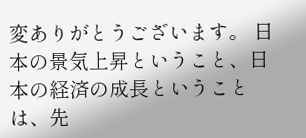変ありがとうございます。 日本の景気上昇ということ、日本の経済の成長ということは、先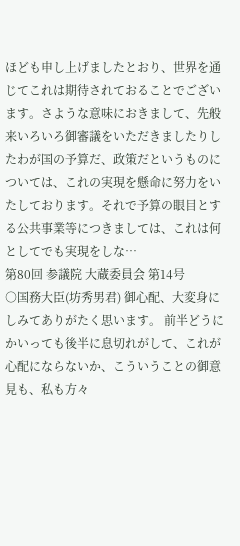ほども申し上げましたとおり、世界を通じてこれは期待されておることでございます。さような意味におきまして、先般来いろいろ御審議をいただきましたりしたわが国の予算だ、政策だというものについては、これの実現を懸命に努力をいたしております。それで予算の眼目とする公共事業等につきましては、これは何としてでも実現をしな…
第80回 参議院 大蔵委員会 第14号
○国務大臣(坊秀男君) 御心配、大変身にしみてありがたく思います。 前半どうにかいっても後半に息切れがして、これが心配にならないか、こういうことの御意見も、私も方々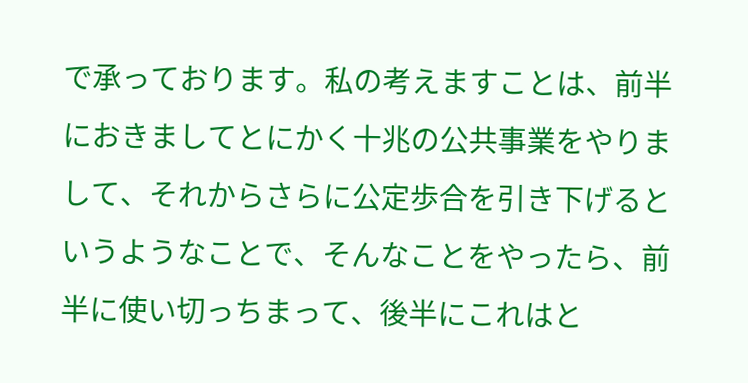で承っております。私の考えますことは、前半におきましてとにかく十兆の公共事業をやりまして、それからさらに公定歩合を引き下げるというようなことで、そんなことをやったら、前半に使い切っちまって、後半にこれはと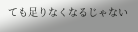ても足りなくなるじゃない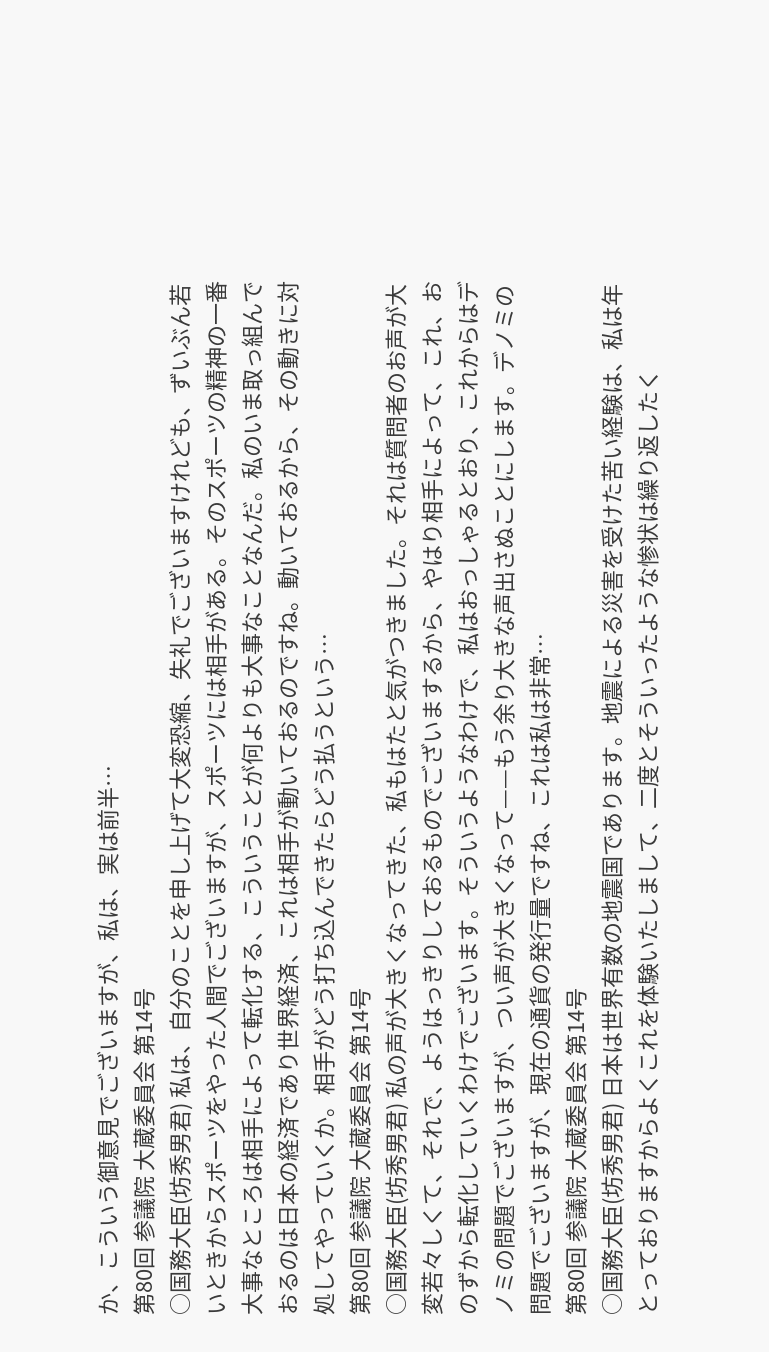か、こういう御意見でございますが、私は、実は前半…
第80回 参議院 大蔵委員会 第14号
○国務大臣(坊秀男君) 私は、自分のことを申し上げて大変恐縮、失礼でございますけれども、ずいぶん若いときからスポーツをやった人間でございますが、スポーツには相手がある。そのスポーツの精神の一番大事なところは相手によって転化する、こういうことが何よりも大事なことなんだ。私のいま取っ組んでおるのは日本の経済であり世界経済、これは相手が動いておるのですね。動いておるから、その動きに対処してやっていくか。相手がどう打ち込んできたらどう払うという…
第80回 参議院 大蔵委員会 第14号
○国務大臣(坊秀男君) 私の声が大きくなってきた、私もはたと気がつきました。それは質問者のお声が大変若々しくて、それで、ようはっきりしておるものでございまするから、やはり相手によって、これ、おのずから転化していくわけでございます。そういうようなわけで、私はおっしゃるとおり、これからはデノミの問題でございますが、つい声が大きくなって——もう余り大きな声出さぬことにします。デノミの問題でございますが、現在の通貨の発行量ですね、これは私は非常…
第80回 参議院 大蔵委員会 第14号
○国務大臣(坊秀男君) 日本は世界有数の地震国であります。地震による災害を受けた苦い経験は、私は年とっておりますからよくこれを体験いたしまして、二度とそういったような惨状は繰り返したく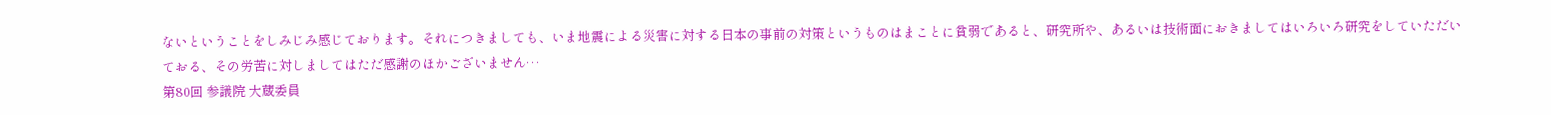ないということをしみじみ感じております。それにつきましても、いま地震による災害に対する日本の事前の対策というものはまことに貧弱であると、研究所や、あるいは技術面におきましてはいろいろ研究をしていただいておる、その労苦に対しましてはただ感謝のほかございません…
第80回 参議院 大蔵委員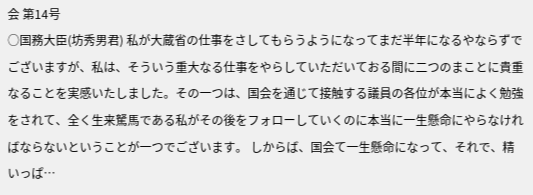会 第14号
○国務大臣(坊秀男君) 私が大蔵省の仕事をさしてもらうようになってまだ半年になるやならずでございますが、私は、そういう重大なる仕事をやらしていただいておる間に二つのまことに貴重なることを実感いたしました。その一つは、国会を通じて接触する議員の各位が本当によく勉強をされて、全く生来駑馬である私がその後をフォローしていくのに本当に一生懸命にやらなければならないということが一つでございます。 しからば、国会て一生懸命になって、それで、精いっぱ…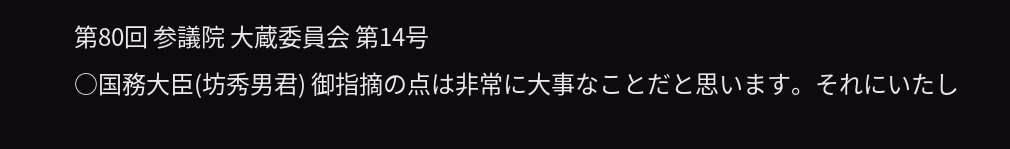第80回 参議院 大蔵委員会 第14号
○国務大臣(坊秀男君) 御指摘の点は非常に大事なことだと思います。それにいたし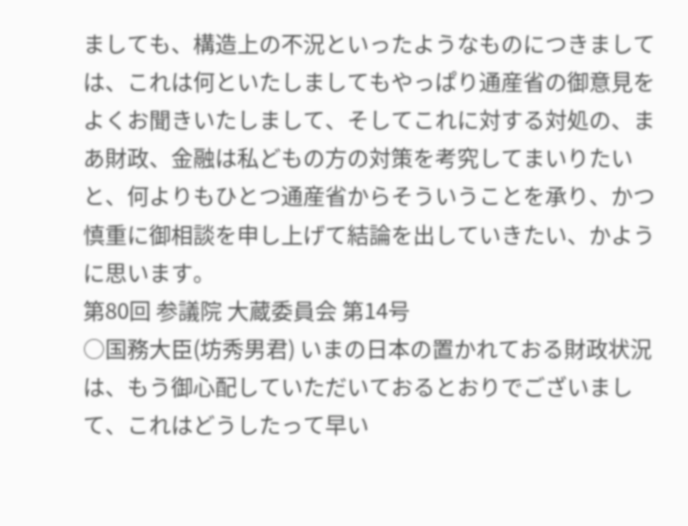ましても、構造上の不況といったようなものにつきましては、これは何といたしましてもやっぱり通産省の御意見をよくお聞きいたしまして、そしてこれに対する対処の、まあ財政、金融は私どもの方の対策を考究してまいりたいと、何よりもひとつ通産省からそういうことを承り、かつ慎重に御相談を申し上げて結論を出していきたい、かように思います。
第80回 参議院 大蔵委員会 第14号
○国務大臣(坊秀男君) いまの日本の置かれておる財政状況は、もう御心配していただいておるとおりでございまして、これはどうしたって早い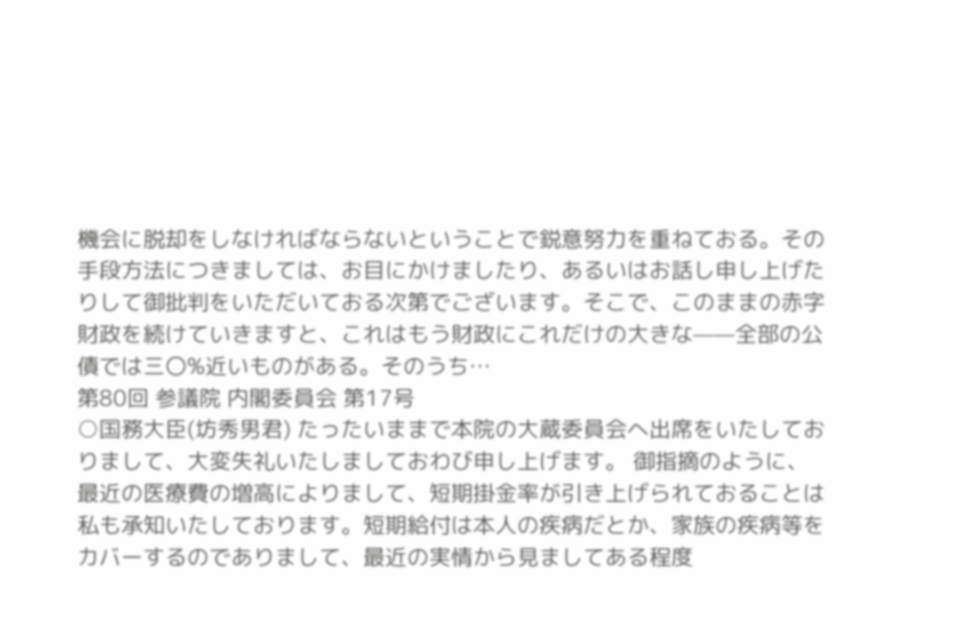機会に脱却をしなければならないということで鋭意努力を重ねておる。その手段方法につきましては、お目にかけましたり、あるいはお話し申し上げたりして御批判をいただいておる次第でございます。そこで、このままの赤字財政を続けていきますと、これはもう財政にこれだけの大きな——全部の公債では三〇%近いものがある。そのうち…
第80回 参議院 内閣委員会 第17号
○国務大臣(坊秀男君) たったいままで本院の大蔵委員会へ出席をいたしておりまして、大変失礼いたしましておわび申し上げます。 御指摘のように、最近の医療費の増高によりまして、短期掛金率が引き上げられておることは私も承知いたしております。短期給付は本人の疾病だとか、家族の疾病等をカバーするのでありまして、最近の実情から見ましてある程度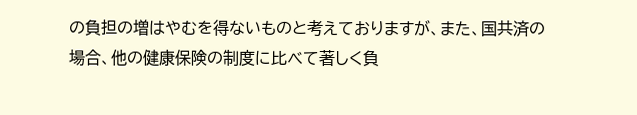の負担の増はやむを得ないものと考えておりますが、また、国共済の場合、他の健康保険の制度に比べて著しく負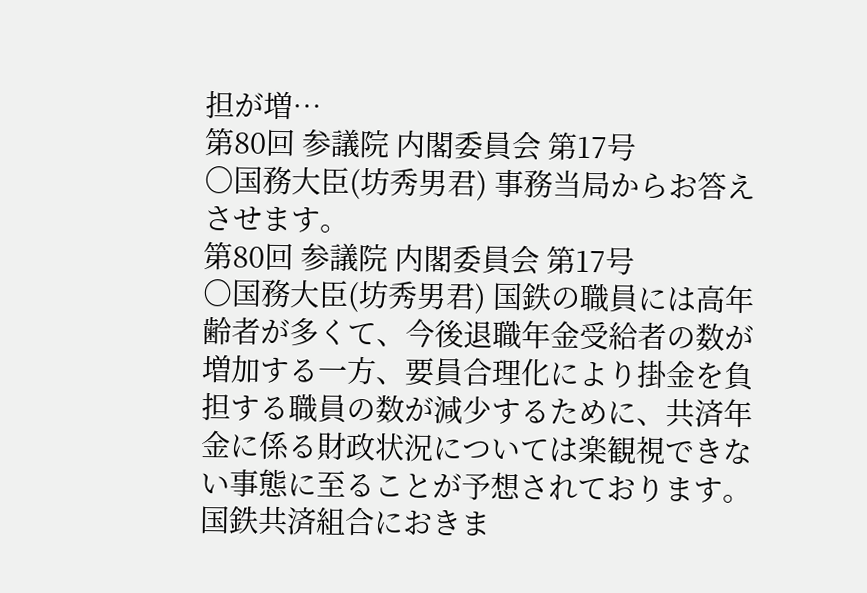担が増…
第80回 参議院 内閣委員会 第17号
○国務大臣(坊秀男君) 事務当局からお答えさせます。
第80回 参議院 内閣委員会 第17号
○国務大臣(坊秀男君) 国鉄の職員には高年齢者が多くて、今後退職年金受給者の数が増加する一方、要員合理化により掛金を負担する職員の数が減少するために、共済年金に係る財政状況については楽観視できない事態に至ることが予想されております。 国鉄共済組合におきま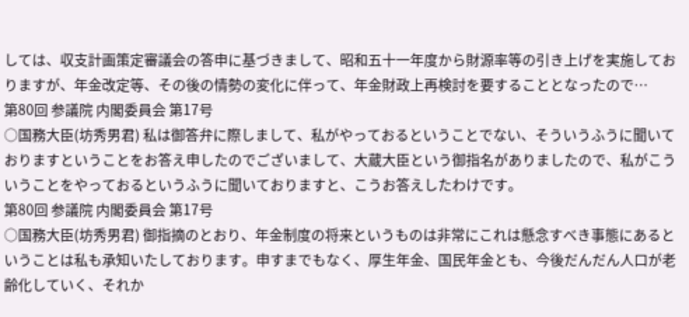しては、収支計画策定審議会の答申に基づきまして、昭和五十一年度から財源率等の引き上げを実施しておりますが、年金改定等、その後の情勢の変化に伴って、年金財政上再検討を要することとなったので…
第80回 参議院 内閣委員会 第17号
○国務大臣(坊秀男君) 私は御答弁に際しまして、私がやっておるということでない、そういうふうに聞いておりますということをお答え申したのでございまして、大蔵大臣という御指名がありましたので、私がこういうことをやっておるというふうに聞いておりますと、こうお答えしたわけです。
第80回 参議院 内閣委員会 第17号
○国務大臣(坊秀男君) 御指摘のとおり、年金制度の将来というものは非常にこれは懸念すべき事態にあるということは私も承知いたしております。申すまでもなく、厚生年金、国民年金とも、今後だんだん人口が老齢化していく、それか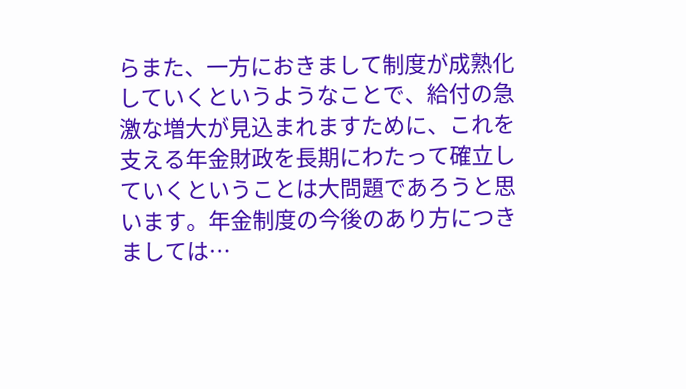らまた、一方におきまして制度が成熟化していくというようなことで、給付の急激な増大が見込まれますために、これを支える年金財政を長期にわたって確立していくということは大問題であろうと思います。年金制度の今後のあり方につきましては…